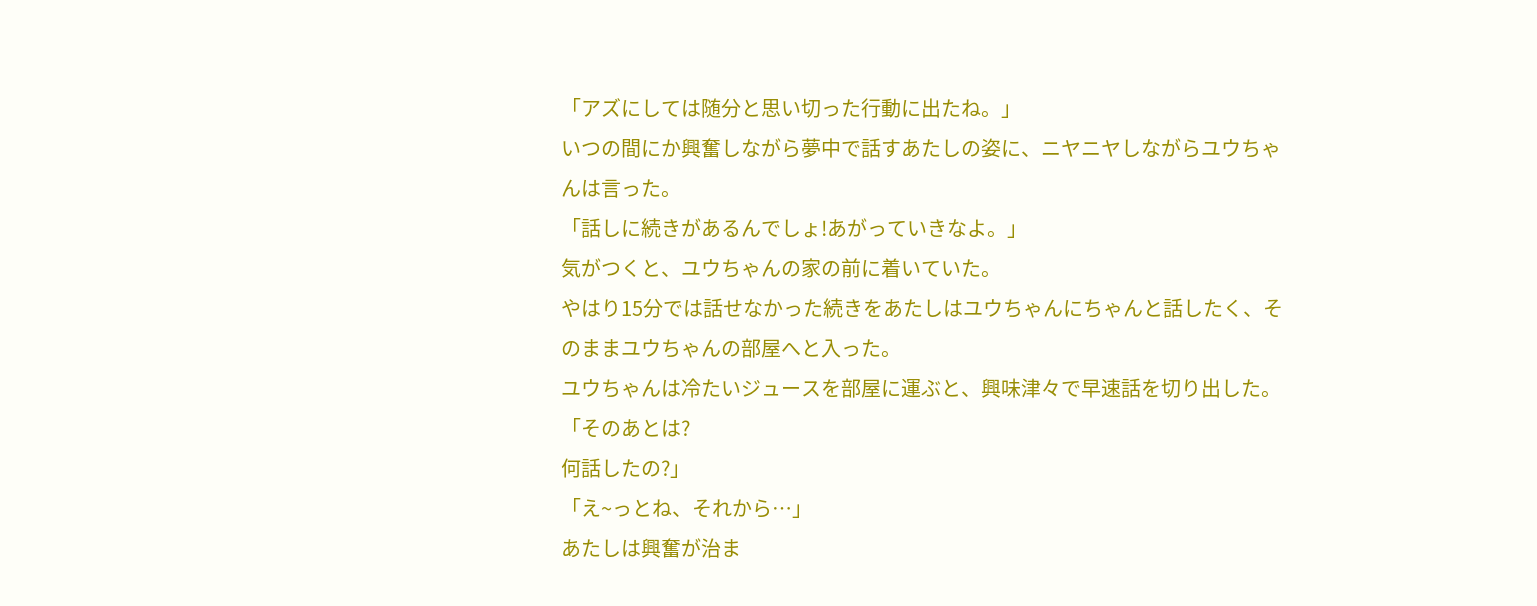「アズにしては随分と思い切った行動に出たね。」
いつの間にか興奮しながら夢中で話すあたしの姿に、ニヤニヤしながらユウちゃんは言った。
「話しに続きがあるんでしょ!あがっていきなよ。」
気がつくと、ユウちゃんの家の前に着いていた。
やはり15分では話せなかった続きをあたしはユウちゃんにちゃんと話したく、そのままユウちゃんの部屋へと入った。
ユウちゃんは冷たいジュースを部屋に運ぶと、興味津々で早速話を切り出した。
「そのあとは?
何話したの?」
「え~っとね、それから…」
あたしは興奮が治ま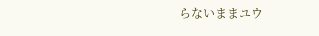らないままユウ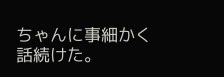ちゃんに事細かく話続けた。